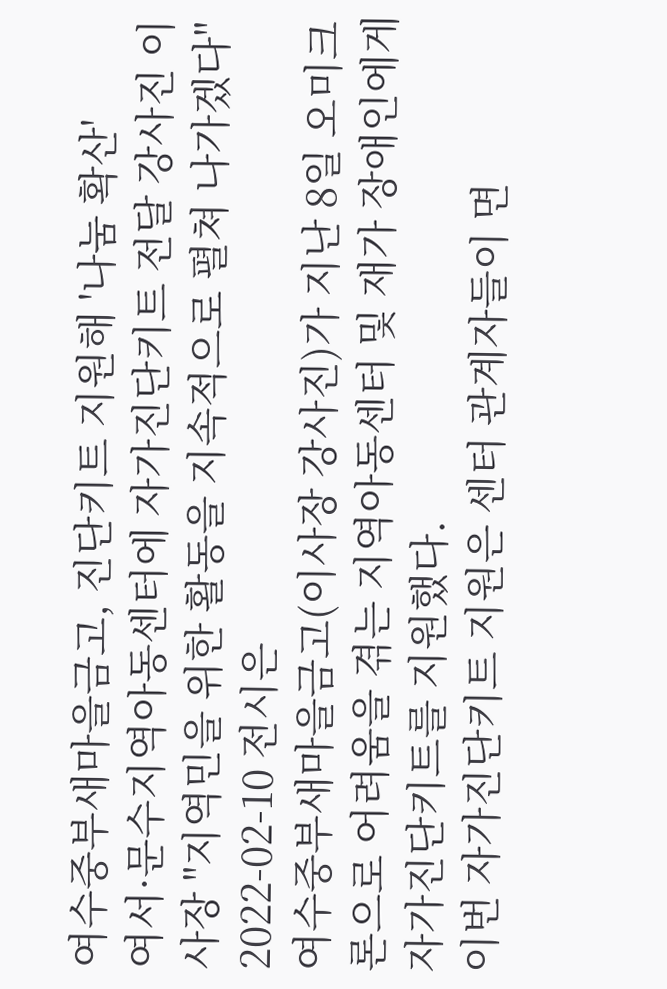여수중부새마을금고, 진단키트 지원해 '나눔 확산'
여서·문수지역아동센터에 자가진단키트 전달 강사진 이사장 "지역민을 위한 활동을 지속적으로 펼쳐 나가겠다"
2022-02-10 전시은
여수중부새마을금고(이사장 강사진)가 지난 8일 오미크론으로 어려움을 겪는 지역아동센터 및 재가 장애인에게 자가진단키트를 지원했다.
이번 자가진단키트 지원은 센터 관계자들이 면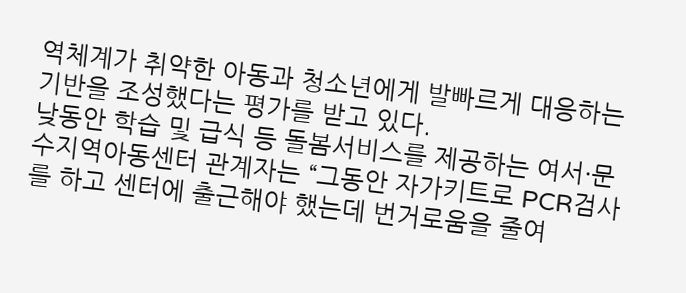역체계가 취약한 아동과 청소년에게 발빠르게 대응하는 기반을 조성했다는 평가를 받고 있다.
낮동안 학습 및 급식 등 돌봄서비스를 제공하는 여서·문수지역아동센터 관계자는 “그동안 자가키트로 PCR검사를 하고 센터에 출근해야 했는데 번거로움을 줄여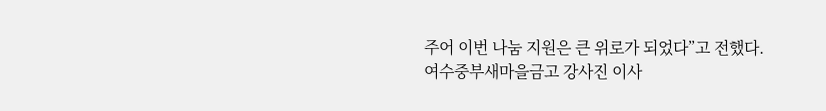주어 이번 나눔 지원은 큰 위로가 되었다”고 전했다.
여수중부새마을금고 강사진 이사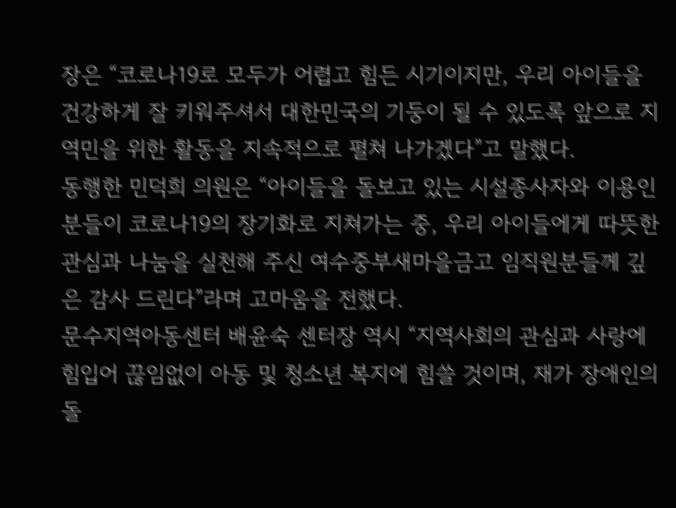장은 “코로나19로 모두가 어렵고 힘든 시기이지만, 우리 아이들을 건강하게 잘 키워주셔서 대한민국의 기둥이 될 수 있도록 앞으로 지역민을 위한 활동을 지속적으로 펼쳐 나가겠다”고 말했다.
동행한 민덕희 의원은 “아이들을 돌보고 있는 시설종사자와 이용인분들이 코로나19의 장기화로 지쳐가는 중, 우리 아이들에게 따뜻한 관심과 나눔을 실천해 주신 여수중부새마을금고 임직원분들께 깊은 감사 드린다”라며 고마움을 전했다.
문수지역아동센터 배윤숙 센터장 역시 “지역사회의 관심과 사랑에 힘입어 끊임없이 아동 및 청소년 복지에 힘쓸 것이며, 재가 장애인의 돌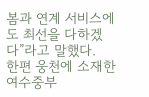봄과 연계 서비스에도 최선을 다하겠다”라고 말했다.
한편 웅천에 소재한 여수중부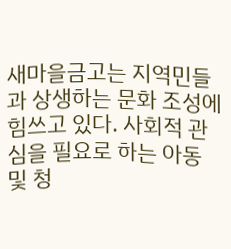새마을금고는 지역민들과 상생하는 문화 조성에 힘쓰고 있다. 사회적 관심을 필요로 하는 아동 및 청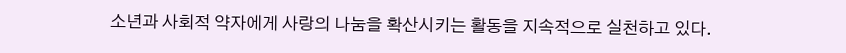소년과 사회적 약자에게 사랑의 나눔을 확산시키는 활동을 지속적으로 실천하고 있다.